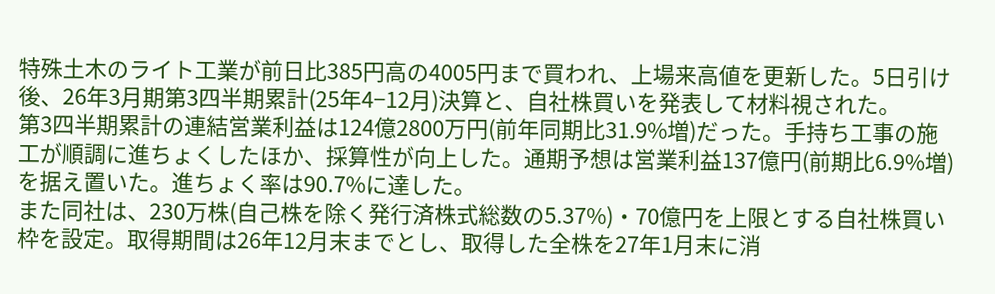特殊土木のライト工業が前日比385円高の4005円まで買われ、上場来高値を更新した。5日引け後、26年3月期第3四半期累計(25年4−12月)決算と、自社株買いを発表して材料視された。
第3四半期累計の連結営業利益は124億2800万円(前年同期比31.9%増)だった。手持ち工事の施工が順調に進ちょくしたほか、採算性が向上した。通期予想は営業利益137億円(前期比6.9%増)を据え置いた。進ちょく率は90.7%に達した。
また同社は、230万株(自己株を除く発行済株式総数の5.37%)・70億円を上限とする自社株買い枠を設定。取得期間は26年12月末までとし、取得した全株を27年1月末に消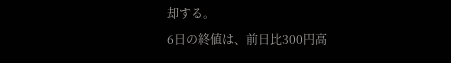却する。
6日の終値は、前日比300円高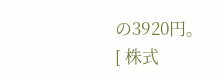の3920円。
[ 株式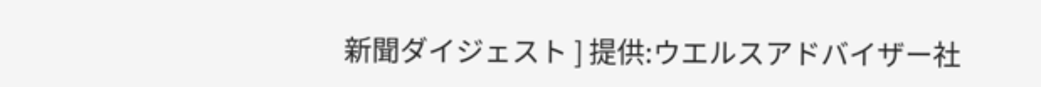新聞ダイジェスト ] 提供:ウエルスアドバイザー社